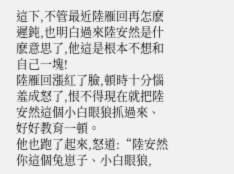這下,不管最近陸雁回再怎麽遲鈍,也明白過來陸安然是什麽意思了,他這是根本不想和自己一塊!
陸雁回漲紅了臉,頓時十分惱羞成怒了,恨不得現在就把陸安然這個小白眼狼抓過來、好好教育一頓。
他也跑了起來,怒道:“陸安然你這個兔崽子、小白眼狼,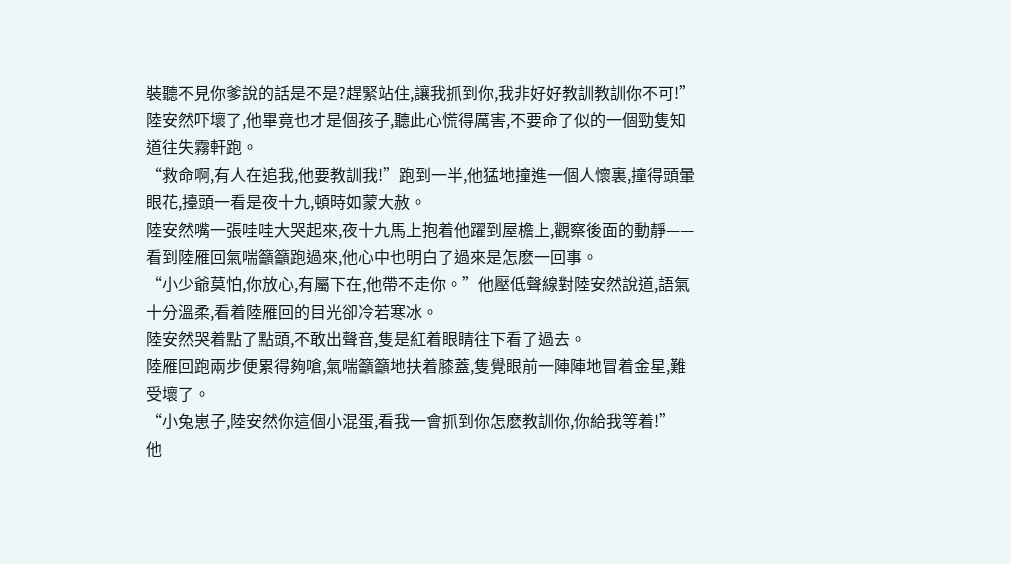裝聽不見你爹說的話是不是?趕緊站住,讓我抓到你,我非好好教訓教訓你不可!”
陸安然吓壞了,他畢竟也才是個孩子,聽此心慌得厲害,不要命了似的一個勁隻知道往失霧軒跑。
“救命啊,有人在追我,他要教訓我!”跑到一半,他猛地撞進一個人懷裏,撞得頭暈眼花,擡頭一看是夜十九,頓時如蒙大赦。
陸安然嘴一張哇哇大哭起來,夜十九馬上抱着他躍到屋檐上,觀察後面的動靜——看到陸雁回氣喘籲籲跑過來,他心中也明白了過來是怎麽一回事。
“小少爺莫怕,你放心,有屬下在,他帶不走你。”他壓低聲線對陸安然說道,語氣十分溫柔,看着陸雁回的目光卻冷若寒冰。
陸安然哭着點了點頭,不敢出聲音,隻是紅着眼睛往下看了過去。
陸雁回跑兩步便累得夠嗆,氣喘籲籲地扶着膝蓋,隻覺眼前一陣陣地冒着金星,難受壞了。
“小兔崽子,陸安然你這個小混蛋,看我一會抓到你怎麽教訓你,你給我等着!”
他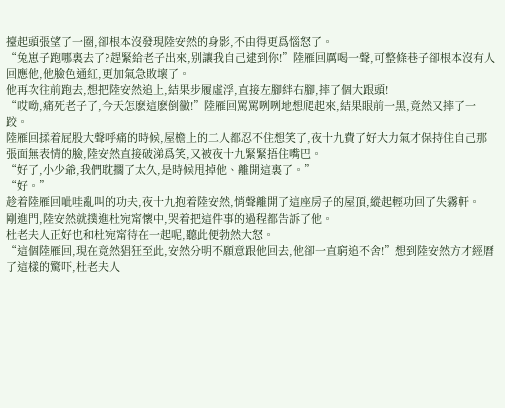擡起頭張望了一圈,卻根本沒發現陸安然的身影,不由得更爲惱怒了。
“兔崽子跑哪裏去了?趕緊給老子出來,别讓我自己逮到你!”陸雁回厲喝一聲,可整條巷子卻根本沒有人回應他,他臉色通紅,更加氣急敗壞了。
他再次往前跑去,想把陸安然追上,結果步履虛浮,直接左腳絆右腳,摔了個大跟頭!
“哎呦,痛死老子了,今天怎麽這麽倒黴!”陸雁回罵罵咧咧地想爬起來,結果眼前一黑,竟然又摔了一跤。
陸雁回揉着屁股大聲呼痛的時候,屋檐上的二人都忍不住想笑了,夜十九費了好大力氣才保持住自己那張面無表情的臉,陸安然直接破涕爲笑,又被夜十九緊緊捂住嘴巴。
“好了,小少爺,我們耽擱了太久,是時候甩掉他、離開這裏了。”
“好。”
趁着陸雁回呲哇亂叫的功夫,夜十九抱着陸安然,悄聲離開了這座房子的屋頂,縱起輕功回了失霧軒。
剛進門,陸安然就撲進杜宛甯懷中,哭着把這件事的過程都告訴了他。
杜老夫人正好也和杜宛甯待在一起呢,聽此便勃然大怒。
“這個陸雁回,現在竟然猖狂至此,安然分明不願意跟他回去,他卻一直窮追不舍!”想到陸安然方才經曆了這樣的驚吓,杜老夫人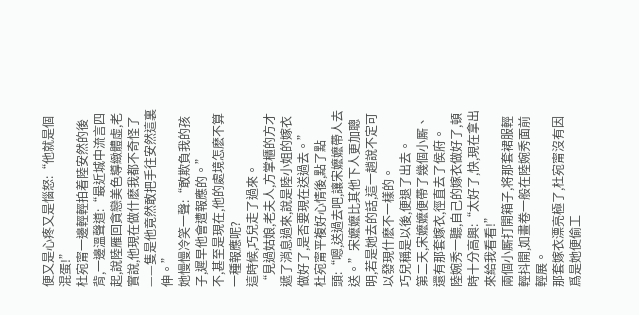便又是心疼又是惱怒:“他就是個混蛋!”
杜宛甯一邊輕輕拍着陸安然的後背,一邊溫聲道:“最近城中流言四起,說陸雁回貪戀美色導緻體虛,老實說,他現在做什麽我都不奇怪了——隻是他竟然敢把手往安然這裏伸。”
她慢慢冷笑一聲:“敢欺負我的孩子,遲早他會遭報應的。”
不,甚至是現在,他的處境怎麽不算一種報應呢?
這時候,巧兒走了過來。
“見過姑娘,老夫人,方掌櫃的方才遞了消息過來,說是陸小姐的嫁衣做好了,是否要現在送過去。”
杜宛甯平複好心情後,點了點頭:“嗯,送過去吧,讓宋嬷嬷帶人去送。”宋嬷嬷比其他下人更加聰明,若是她去的話,這一趟說不定可以發現什麽不一樣的。
巧兒稱是以後,便退了出去。
第二天,宋嬷嬷便帶了幾個小厮、還有那套嫁衣,徑直去了侯府。
陸婉秀一聽,自己的嫁衣做好了,頓時十分高興:“太好了,快,現在拿出來給我看看!”
兩個小厮打開箱子,将那套裙服輕輕抖開,如畫卷一般在陸婉秀面前輕展。
那套嫁衣漂亮極了,杜宛甯沒有因爲是她便偷工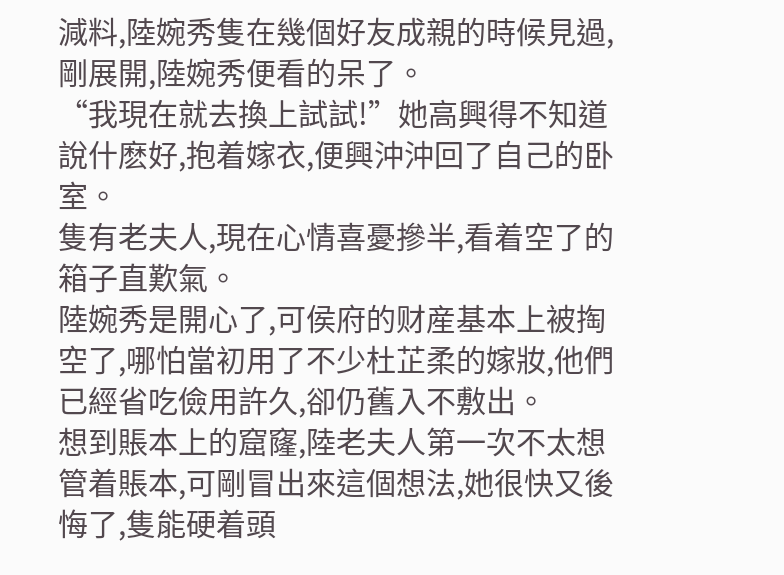減料,陸婉秀隻在幾個好友成親的時候見過,剛展開,陸婉秀便看的呆了。
“我現在就去換上試試!”她高興得不知道說什麽好,抱着嫁衣,便興沖沖回了自己的卧室。
隻有老夫人,現在心情喜憂摻半,看着空了的箱子直歎氣。
陸婉秀是開心了,可侯府的财産基本上被掏空了,哪怕當初用了不少杜芷柔的嫁妝,他們已經省吃儉用許久,卻仍舊入不敷出。
想到賬本上的窟窿,陸老夫人第一次不太想管着賬本,可剛冒出來這個想法,她很快又後悔了,隻能硬着頭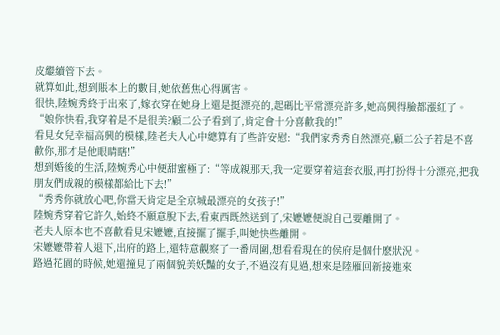皮繼續管下去。
就算如此,想到賬本上的數目,她依舊焦心得厲害。
很快,陸婉秀終于出來了,嫁衣穿在她身上還是挺漂亮的,起碼比平常漂亮許多,她高興得臉都漲紅了。
“娘你快看,我穿着是不是很美?顧二公子看到了,肯定會十分喜歡我的!”
看見女兒幸福高興的模樣,陸老夫人心中總算有了些許安慰:“我們家秀秀自然漂亮,顧二公子若是不喜歡你,那才是他眼睛瞎!”
想到婚後的生活,陸婉秀心中便甜蜜極了:“等成親那天,我一定要穿着這套衣服,再打扮得十分漂亮,把我朋友們成親的模樣都給比下去!”
“秀秀你就放心吧,你當天肯定是全京城最漂亮的女孩子!”
陸婉秀穿着它許久,始終不願意脫下去,看東西既然送到了,宋嬷嬷便說自己要離開了。
老夫人原本也不喜歡看見宋嬷嬷,直接擺了擺手,叫她快些離開。
宋嬷嬷帶着人退下,出府的路上,還特意觀察了一番周圍,想看看現在的侯府是個什麽狀況。
路過花園的時候,她還撞見了兩個貌美妖豔的女子,不過沒有見過,想來是陸雁回新接進來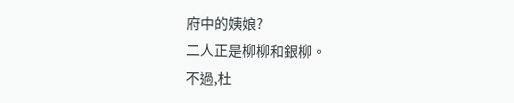府中的姨娘?
二人正是柳柳和銀柳。
不過,杜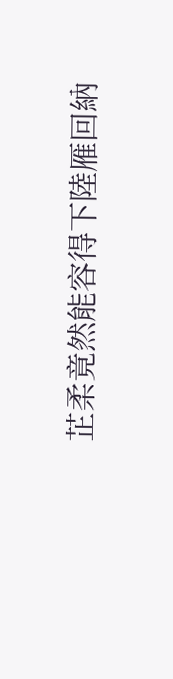芷柔竟然能容得下陸雁回納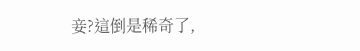妾?這倒是稀奇了,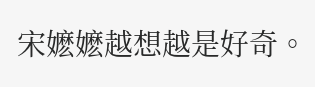宋嬷嬷越想越是好奇。